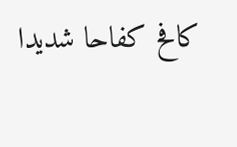كافح كفاحا شديدا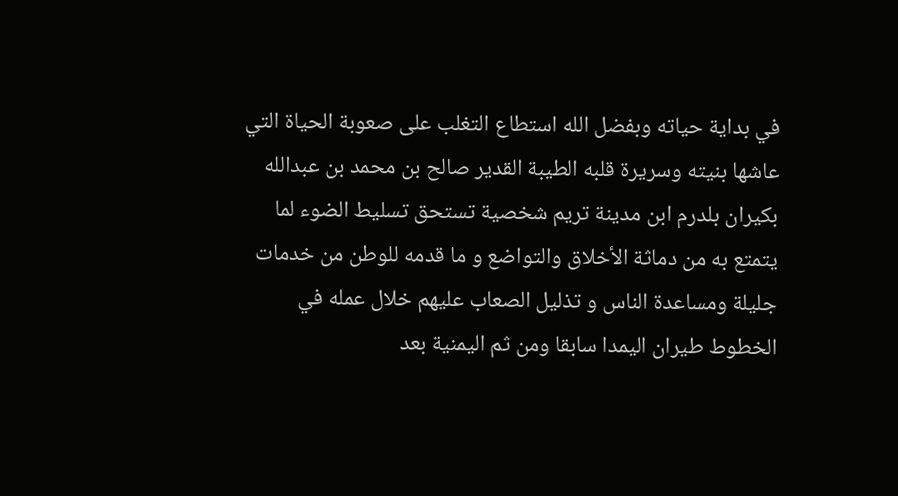في بداية حياته وبفضل الله استطاع التغلب على صعوبة الحياة التي عاشها بنيته وسريرة قلبه الطيبة القدير صالح بن محمد بن عبدالله بكيران بلدرم ابن مدينة تريم شخصية تستحق تسليط الضوء لما يتمتع به من دماثة الأخلاق والتواضع و ما قدمه للوطن من خدمات جليلة ومساعدة الناس و تذليل الصعاب عليهم خلال عمله في الخطوط طيران اليمدا سابقا ومن ثم اليمنية بعد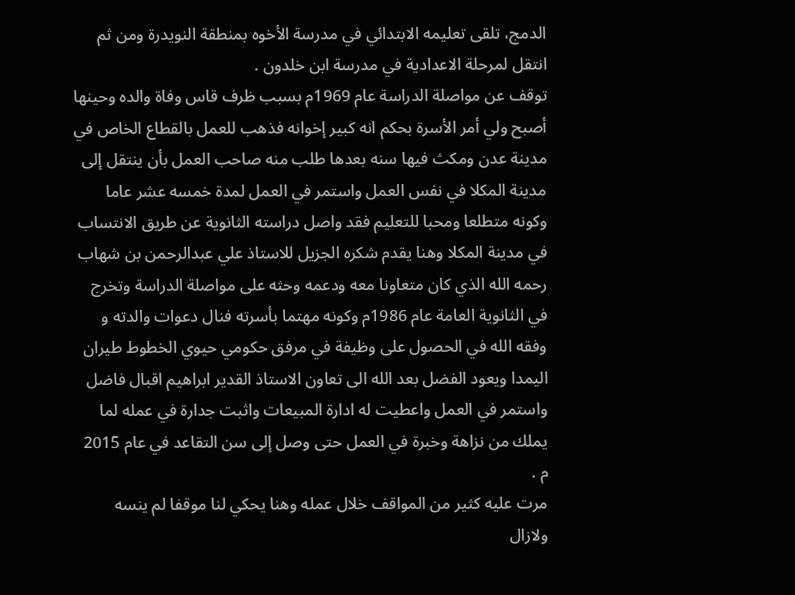الدمج، تلقى تعليمه الابتدائي في مدرسة الأخوه بمنطقة النويدرة ومن ثم انتقل لمرحلة الاعدادية في مدرسة ابن خلدون .
توقف عن مواصلة الدراسة عام 1969م بسبب ظرف قاس وفاة والده وحينها أصبح ولي أمر الأسرة بحكم انه كبير إخوانه فذهب للعمل بالقطاع الخاص في مدينة عدن ومكث فيها سنه بعدها طلب منه صاحب العمل بأن ينتقل إلى مدينة المكلا في نفس العمل واستمر في العمل لمدة خمسه عشر عاما وكونه متطلعا ومحبا للتعليم فقد واصل دراسته الثانوية عن طريق الانتساب في مدينة المكلا وهنا يقدم شكره الجزيل للاستاذ علي عبدالرحمن بن شهاب رحمه الله الذي كان متعاونا معه ودعمه وحثه على مواصلة الدراسة وتخرج في الثانوية العامة عام 1986م وكونه مهتما بأسرته فنال دعوات والدته و وفقه الله في الحصول على وظيفة في مرفق حكومي حيوي الخطوط طيران اليمدا ويعود الفضل بعد الله الى تعاون الاستاذ القدير ابراهيم اقبال فاضل واستمر في العمل واعطيت له ادارة المبيعات واثبت جدارة في عمله لما يملك من نزاهة وخبرة في العمل حتى وصل إلى سن التقاعد في عام 2015 م .
مرت عليه كثير من المواقف خلال عمله وهنا يحكي لنا موقفا لم ينسه ولازال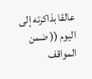عالقا بذاكرته إلى اليوم (( ضمن المواقف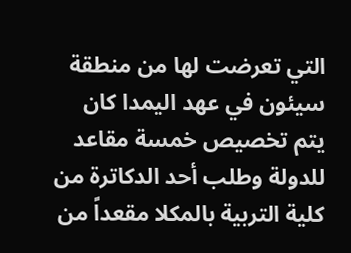التي تعرضت لها من منطقة سيئون في عهد اليمدا كان يتم تخصيص خمسة مقاعد للدولة وطلب أحد الدكاترة من كلية التربية بالمكلا مقعداً من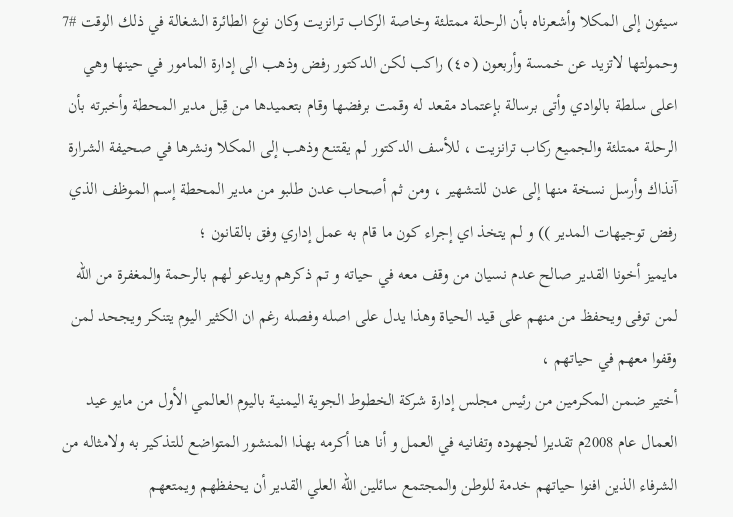سيئون إلى المكلا وأشعرناه بأن الرحلة ممتلئة وخاصة الركاب ترانزيت وكان نوع الطائرة الشغالة في ذلك الوقت #7 وحمولتها لاتزيد عن خمسة وأربعون (٤٥) راكب لكن الدكتور رفض وذهب الى إدارة المامور في حينها وهي اعلى سلطة بالوادي وأتى برسالة بإعتماد مقعد له وقمت برفضها وقام بتعميدها من قِبل مدير المحطة وأخبرته بأن الرحلة ممتلئة والجميع ركاب ترانزيت ، للأسف الدكتور لم يقتنع وذهب إلى المكلا ونشرها في صحيفة الشرارة آنذاك وأرسل نسخة منها إلى عدن للتشهير ، ومن ثم أصحاب عدن طلبو من مدير المحطة إسم الموظف الذي رفض توجيهات المدير )) و لم يتخذ اي إجراء كون ما قام به عمل إداري وفق بالقانون ؛
مايميز أخونا القدير صالح عدم نسيان من وقف معه في حياته و تم ذكرهم ويدعو لهم بالرحمة والمغفرة من الله لمن توفى ويحفظ من منهم على قيد الحياة وهذا يدل على اصله وفصله رغم ان الكثير اليوم يتنكر ويجحد لمن وقفوا معهم في حياتهم ،
أختير ضمن المكرمين من رئيس مجلس إدارة شركة الخطوط الجوية اليمنية باليوم العالمي الأول من مايو عيد العمال عام 2008م تقديرا لجهوده وتفانيه في العمل و أنا هنا أكرمه بهذا المنشور المتواضع للتذكير به ولامثاله من الشرفاء الذين افنوا حياتهم خدمة للوطن والمجتمع سائلين الله العلي القدير أن يحفظهم ويمتعهم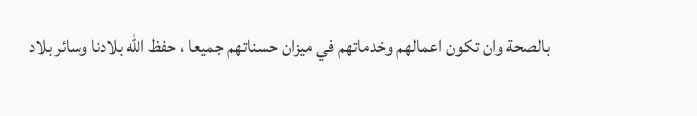بالصحة وان تكون اعمالهم وخدماتهم في ميزان حسناتهم جميعا ، حفظ الله بلادنا وسائر بلاد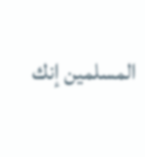المسلمين إنك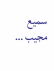سميع مجيب …